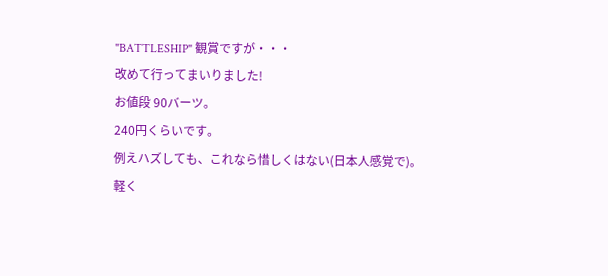"BATTLESHIP" 観賞ですが・・・
改めて行ってまいりました!
お値段 90バーツ。
240円くらいです。
例えハズしても、これなら惜しくはない(日本人感覚で)。
軽く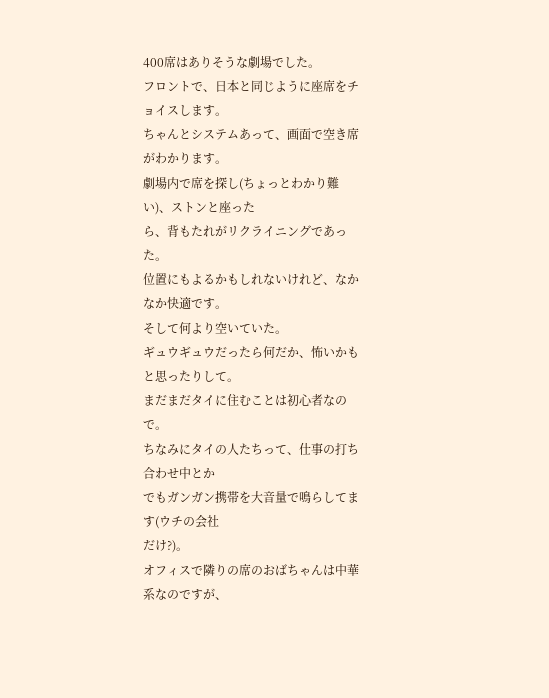400席はありそうな劇場でした。
フロントで、日本と同じように座席をチョイスします。
ちゃんとシステムあって、画面で空き席がわかります。
劇場内で席を探し(ちょっとわかり難い)、ストンと座った
ら、背もたれがリクライニングであった。
位置にもよるかもしれないけれど、なかなか快適です。
そして何より空いていた。
ギュウギュウだったら何だか、怖いかもと思ったりして。
まだまだタイに住むことは初心者なので。
ちなみにタイの人たちって、仕事の打ち合わせ中とか
でもガンガン携帯を大音量で鳴らしてます(ウチの会社
だけ?)。
オフィスで隣りの席のおばちゃんは中華系なのですが、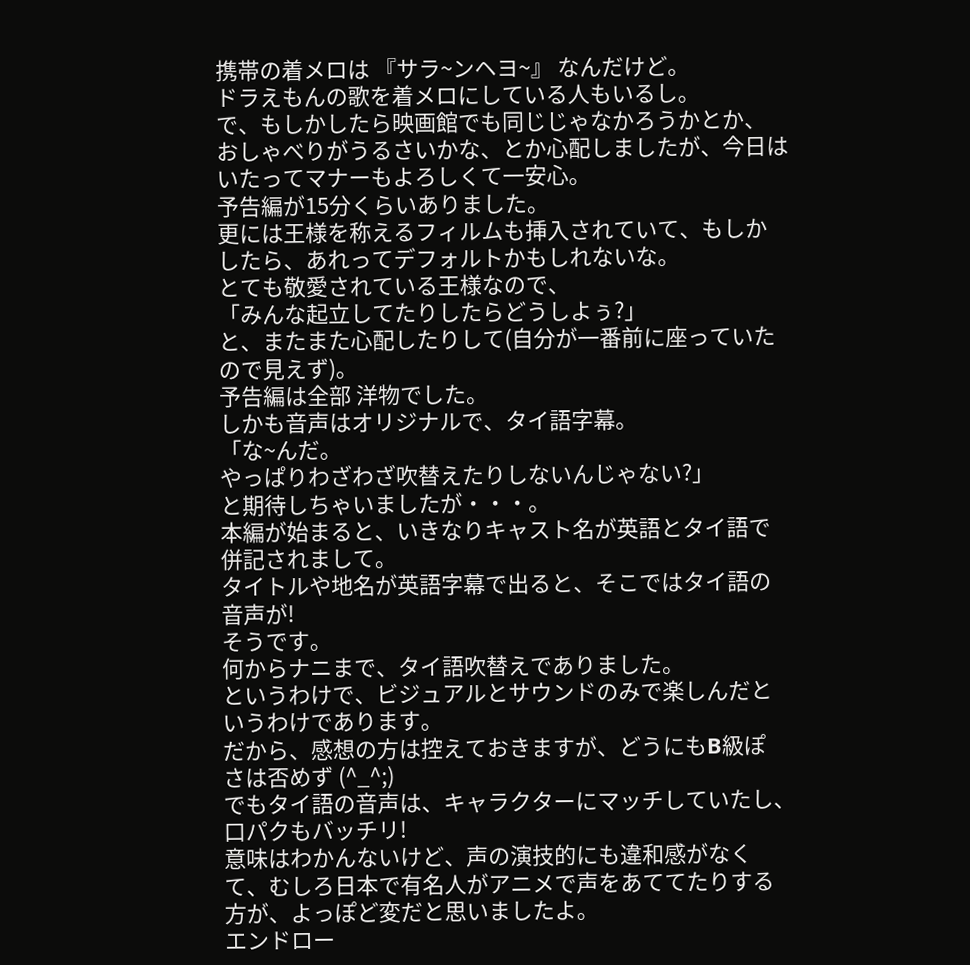携帯の着メロは 『サラ~ンヘヨ~』 なんだけど。
ドラえもんの歌を着メロにしている人もいるし。
で、もしかしたら映画館でも同じじゃなかろうかとか、
おしゃべりがうるさいかな、とか心配しましたが、今日は
いたってマナーもよろしくて一安心。
予告編が15分くらいありました。
更には王様を称えるフィルムも挿入されていて、もしか
したら、あれってデフォルトかもしれないな。
とても敬愛されている王様なので、
「みんな起立してたりしたらどうしよぅ?」
と、またまた心配したりして(自分が一番前に座っていた
ので見えず)。
予告編は全部 洋物でした。
しかも音声はオリジナルで、タイ語字幕。
「な~んだ。
やっぱりわざわざ吹替えたりしないんじゃない?」
と期待しちゃいましたが・・・。
本編が始まると、いきなりキャスト名が英語とタイ語で
併記されまして。
タイトルや地名が英語字幕で出ると、そこではタイ語の
音声が!
そうです。
何からナニまで、タイ語吹替えでありました。
というわけで、ビジュアルとサウンドのみで楽しんだと
いうわけであります。
だから、感想の方は控えておきますが、どうにもB級ぽ
さは否めず (^_^;)
でもタイ語の音声は、キャラクターにマッチしていたし、
口パクもバッチリ!
意味はわかんないけど、声の演技的にも違和感がなく
て、むしろ日本で有名人がアニメで声をあててたりする
方が、よっぽど変だと思いましたよ。
エンドロー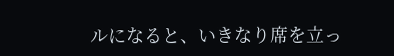ルになると、いきなり席を立っ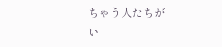ちゃう人たちが
い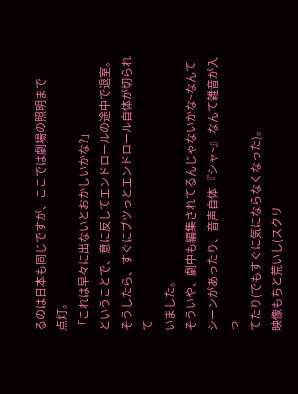るのは日本も同じですが、ここでは劇場の照明まで
点灯。
「これは早々に出ないとおかしいかな?」
ということで、意に反してエンドロールの途中で退室。
そうしたら、すぐにブツっとエンドロール自体が切られて
いました。
そういや、劇中も編集されてるんじゃないかな~なんて
シーンがあったり、音声自体 『シャ~』 なんて雑音が入っ
てたり(でもすぐに気にならなくなった)。
映像もちと荒いし(スクリ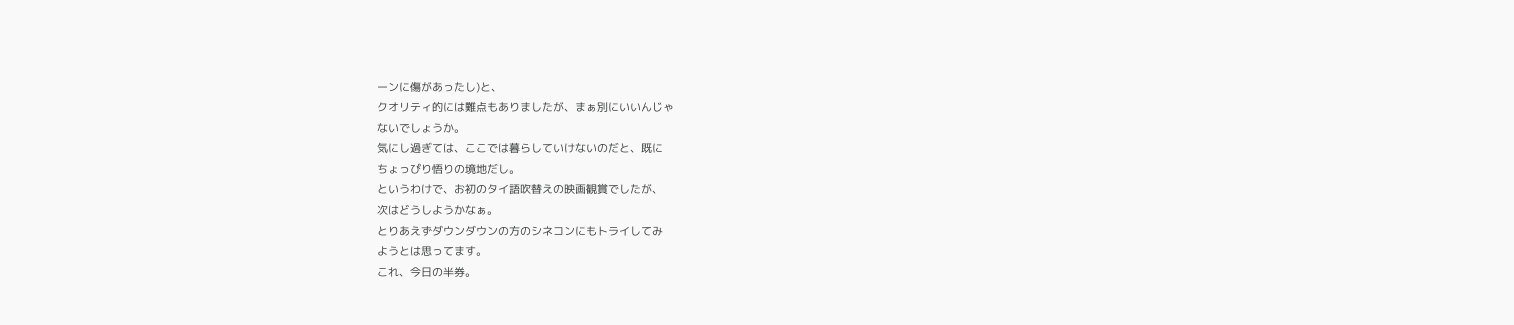ーンに傷があったし)と、
クオリティ的には難点もありましたが、まぁ別にいいんじゃ
ないでしょうか。
気にし過ぎては、ここでは暮らしていけないのだと、既に
ちょっぴり悟りの境地だし。
というわけで、お初のタイ語吹替えの映画観賞でしたが、
次はどうしようかなぁ。
とりあえずダウンダウンの方のシネコンにもトライしてみ
ようとは思ってます。
これ、今日の半券。